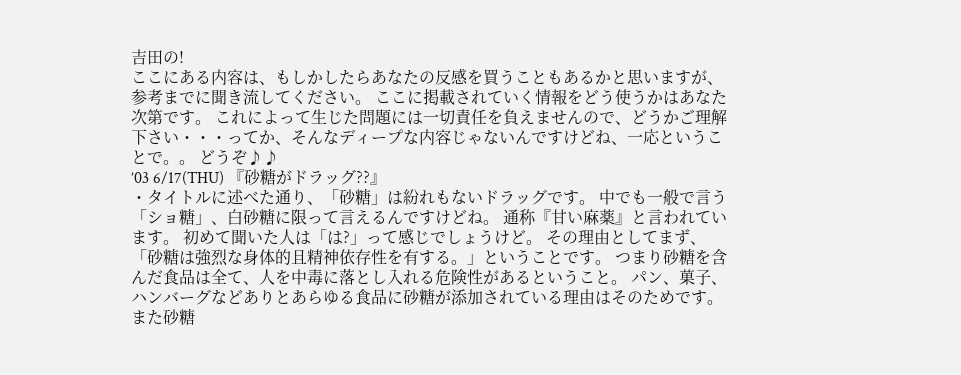吉田の!
ここにある内容は、もしかしたらあなたの反感を買うこともあるかと思いますが、参考までに聞き流してください。 ここに掲載されていく情報をどう使うかはあなた次第です。 これによって生じた問題には一切責任を負えませんので、どうかご理解下さい・・・ってか、そんなディープな内容じゃないんですけどね、一応ということで。。 どうぞ♪♪
’03 6/17(THU) 『砂糖がドラッグ??』
・タイトルに述べた通り、「砂糖」は紛れもないドラッグです。 中でも一般で言う「ショ糖」、白砂糖に限って言えるんですけどね。 通称『甘い麻薬』と言われています。 初めて聞いた人は「は?」って感じでしょうけど。 その理由としてまず、「砂糖は強烈な身体的且精神依存性を有する。」ということです。 つまり砂糖を含んだ食品は全て、人を中毒に落とし入れる危険性があるということ。 パン、菓子、ハンバーグなどありとあらゆる食品に砂糖が添加されている理由はそのためです。 また砂糖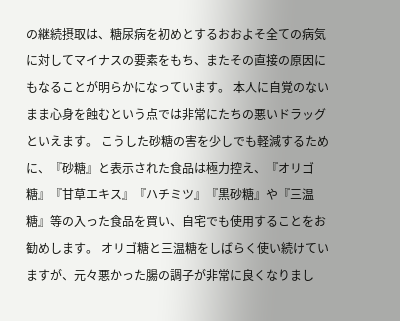の継続摂取は、糖尿病を初めとするおおよそ全ての病気に対してマイナスの要素をもち、またその直接の原因にもなることが明らかになっています。 本人に自覚のないまま心身を蝕むという点では非常にたちの悪いドラッグといえます。 こうした砂糖の害を少しでも軽減するために、『砂糖』と表示された食品は極力控え、『オリゴ糖』『甘草エキス』『ハチミツ』『黒砂糖』や『三温糖』等の入った食品を買い、自宅でも使用することをお勧めします。 オリゴ糖と三温糖をしばらく使い続けていますが、元々悪かった腸の調子が非常に良くなりまし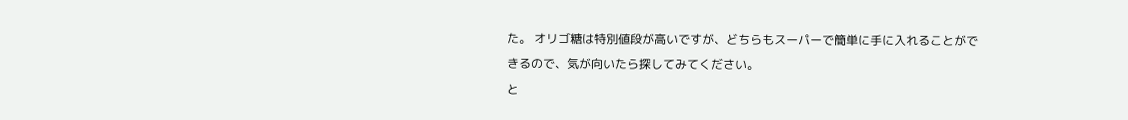た。 オリゴ糖は特別値段が高いですが、どちらもスーパーで簡単に手に入れることができるので、気が向いたら探してみてください。
と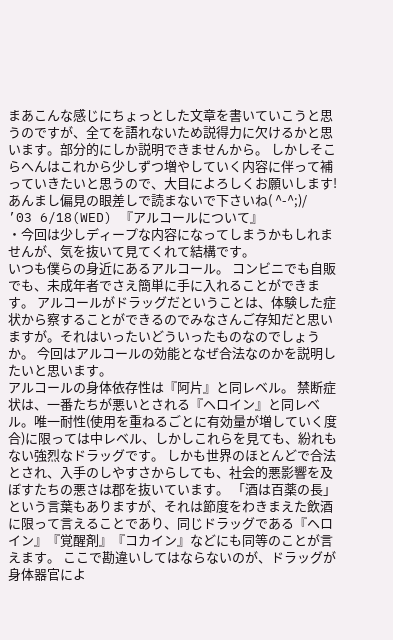まあこんな感じにちょっとした文章を書いていこうと思うのですが、全てを語れないため説得力に欠けるかと思います。部分的にしか説明できませんから。 しかしそこらへんはこれから少しずつ増やしていく内容に伴って補っていきたいと思うので、大目によろしくお願いします! あんまし偏見の眼差しで読まないで下さいね( ^-^;)/
’03 6/18(WED) 『アルコールについて』
・今回は少しディープな内容になってしまうかもしれませんが、気を抜いて見てくれて結構です。
いつも僕らの身近にあるアルコール。 コンビニでも自販でも、未成年者でさえ簡単に手に入れることができます。 アルコールがドラッグだということは、体験した症状から察することができるのでみなさんご存知だと思いますが。それはいったいどういったものなのでしょうか。 今回はアルコールの効能となぜ合法なのかを説明したいと思います。
アルコールの身体依存性は『阿片』と同レベル。 禁断症状は、一番たちが悪いとされる『ヘロイン』と同レベル。唯一耐性(使用を重ねるごとに有効量が増していく度合)に限っては中レベル、しかしこれらを見ても、紛れもない強烈なドラッグです。 しかも世界のほとんどで合法とされ、入手のしやすさからしても、社会的悪影響を及ぼすたちの悪さは郡を抜いています。 「酒は百薬の長」という言葉もありますが、それは節度をわきまえた飲酒に限って言えることであり、同じドラッグである『ヘロイン』『覚醒剤』『コカイン』などにも同等のことが言えます。 ここで勘違いしてはならないのが、ドラッグが身体器官によ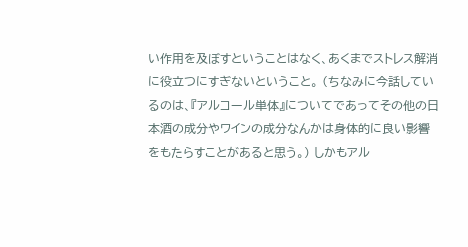い作用を及ぼすということはなく、あくまでストレス解消に役立つにすぎないということ。 (ちなみに今話しているのは、『アルコール単体』についてであってその他の日本酒の成分やワインの成分なんかは身体的に良い影響をもたらすことがあると思う。) しかもアル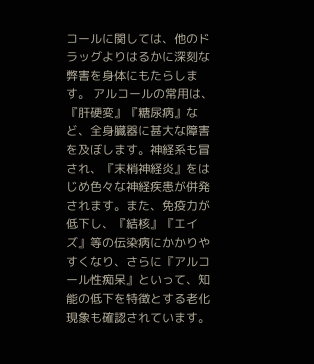コールに関しては、他のドラッグよりはるかに深刻な弊害を身体にもたらします。 アルコールの常用は、『肝硬変』『糖尿病』など、全身臓器に甚大な障害を及ぼします。神経系も冒され、『末梢神経炎』をはじめ色々な神経疾患が併発されます。また、免疫力が低下し、『結核』『エイズ』等の伝染病にかかりやすくなり、さらに『アルコール性痴呆』といって、知能の低下を特徴とする老化現象も確認されています。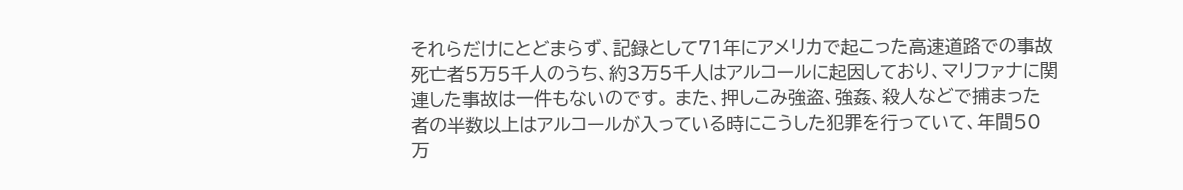それらだけにとどまらず、記録として71年にアメリカで起こった高速道路での事故死亡者5万5千人のうち、約3万5千人はアルコールに起因しており、マリファナに関連した事故は一件もないのです。 また、押しこみ強盗、強姦、殺人などで捕まった者の半数以上はアルコールが入っている時にこうした犯罪を行っていて、年間50万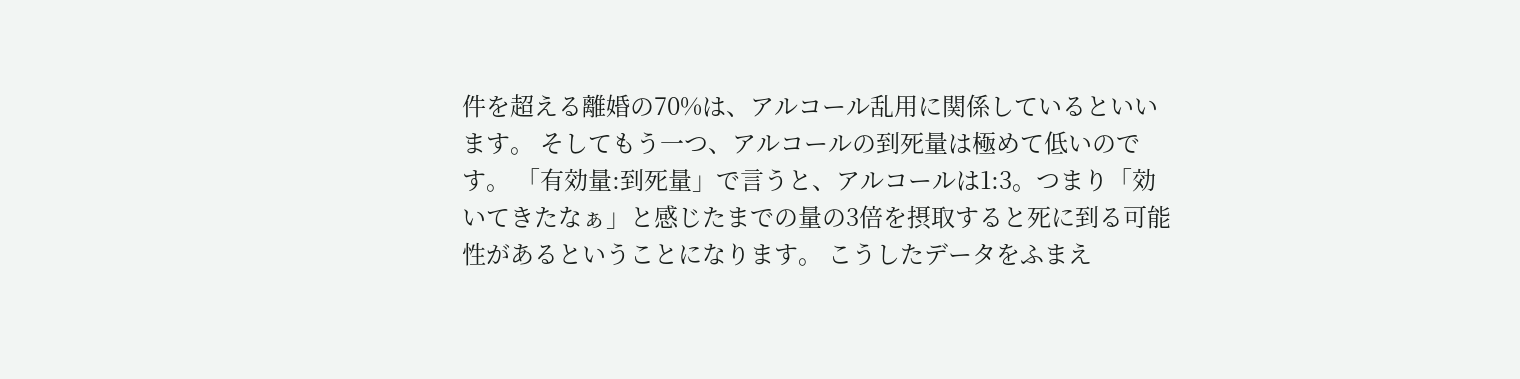件を超える離婚の70%は、アルコール乱用に関係しているといいます。 そしてもう一つ、アルコールの到死量は極めて低いのです。 「有効量:到死量」で言うと、アルコールは1:3。つまり「効いてきたなぁ」と感じたまでの量の3倍を摂取すると死に到る可能性があるということになります。 こうしたデータをふまえ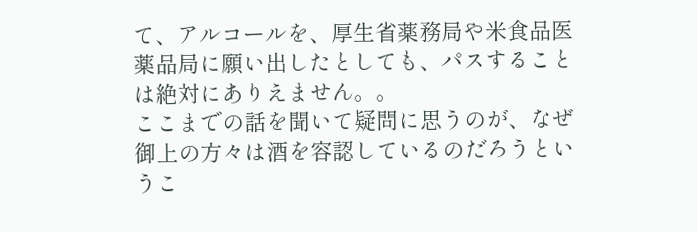て、アルコールを、厚生省薬務局や米食品医薬品局に願い出したとしても、パスすることは絶対にありえません。。
ここまでの話を聞いて疑問に思うのが、なぜ御上の方々は酒を容認しているのだろうというこ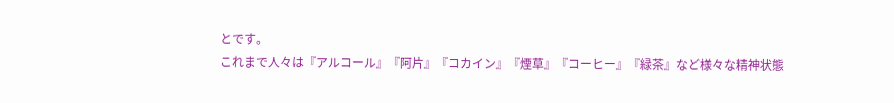とです。
これまで人々は『アルコール』『阿片』『コカイン』『煙草』『コーヒー』『緑茶』など様々な精神状態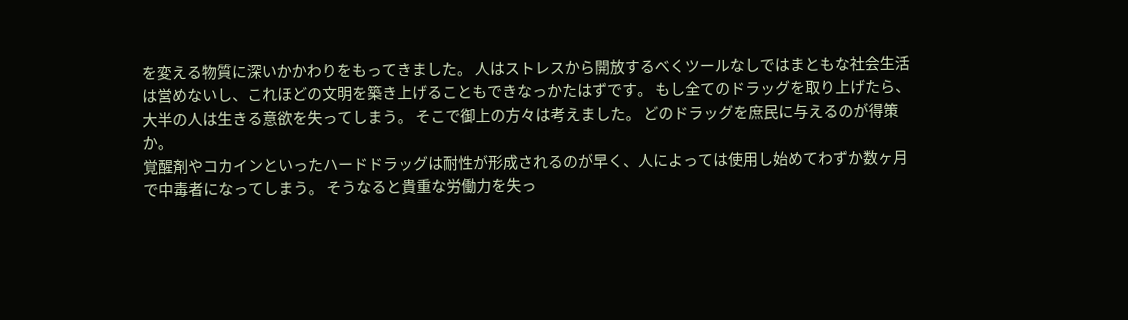を変える物質に深いかかわりをもってきました。 人はストレスから開放するべくツールなしではまともな社会生活は営めないし、これほどの文明を築き上げることもできなっかたはずです。 もし全てのドラッグを取り上げたら、大半の人は生きる意欲を失ってしまう。 そこで御上の方々は考えました。 どのドラッグを庶民に与えるのが得策か。
覚醒剤やコカインといったハードドラッグは耐性が形成されるのが早く、人によっては使用し始めてわずか数ヶ月で中毒者になってしまう。 そうなると貴重な労働力を失っ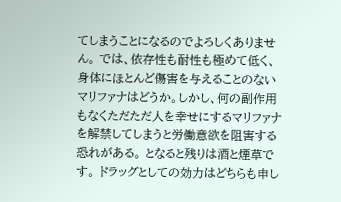てしまうことになるのでよろしくありません。 では、依存性も耐性も極めて低く、身体にほとんど傷害を与えることのないマリファナはどうか。しかし、何の副作用もなくただただ人を幸せにするマリファナを解禁してしまうと労働意欲を阻害する恐れがある。 となると残りは酒と煙草です。 ドラッグとしての効力はどちらも申し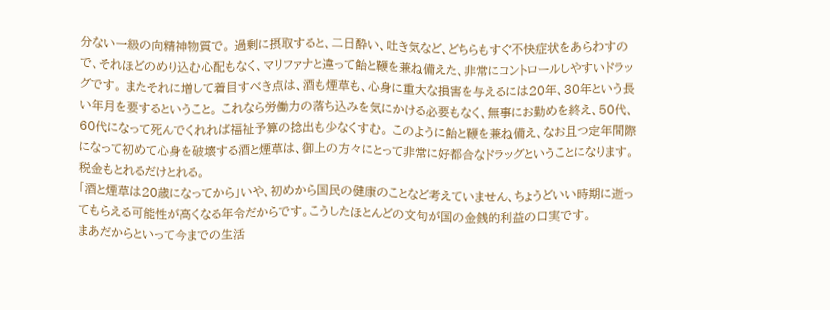分ない一級の向精神物質で。 過剰に摂取すると、二日酔い、吐き気など、どちらもすぐ不快症状をあらわすので、それほどのめり込む心配もなく、マリファナと違って飴と鞭を兼ね備えた、非常にコントロールしやすいドラッグです。 またそれに増して着目すべき点は、酒も煙草も、心身に重大な損害を与えるには20年、30年という長い年月を要するということ。 これなら労働力の落ち込みを気にかける必要もなく、無事にお勤めを終え、50代、60代になって死んでくれれば福祉予算の捻出も少なくすむ。 このように飴と鞭を兼ね備え、なお且つ定年間際になって初めて心身を破壊する酒と煙草は、御上の方々にとって非常に好都合なドラッグということになります。 税金もとれるだけとれる。
「酒と煙草は20歳になってから」いや、初めから国民の健康のことなど考えていません、ちょうどいい時期に逝ってもらえる可能性が高くなる年令だからです。こうしたほとんどの文句が国の金銭的利益の口実です。
まあだからといって今までの生活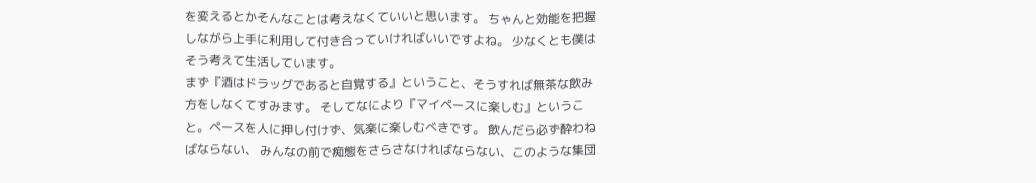を変えるとかそんなことは考えなくていいと思います。 ちゃんと効能を把握しながら上手に利用して付き合っていければいいですよね。 少なくとも僕はそう考えて生活しています。
まず『酒はドラッグであると自覚する』ということ、そうすれば無茶な飲み方をしなくてすみます。 そしてなにより『マイペースに楽しむ』ということ。ペースを人に押し付けず、気楽に楽しむべきです。 飲んだら必ず酔わねばならない、 みんなの前で痴態をさらさなければならない、このような集団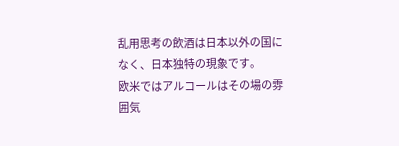乱用思考の飲酒は日本以外の国になく、日本独特の現象です。
欧米ではアルコールはその場の雰囲気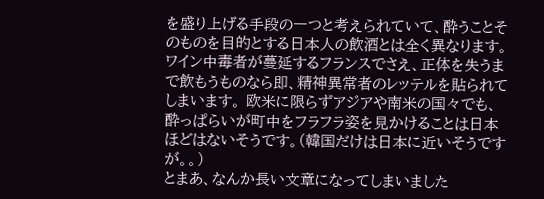を盛り上げる手段の一つと考えられていて、酔うことそのものを目的とする日本人の飲酒とは全く異なります。 ワイン中毒者が蔓延するフランスでさえ、正体を失うまで飲もうものなら即、精神異常者のレッテルを貼られてしまいます。 欧米に限らずアジアや南米の国々でも、酔っぱらいが町中をフラフラ姿を見かけることは日本ほどはないそうです。(韓国だけは日本に近いそうですが。。)
とまあ、なんか長い文章になってしまいました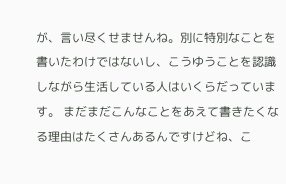が、言い尽くせませんね。別に特別なことを書いたわけではないし、こうゆうことを認識しながら生活している人はいくらだっています。 まだまだこんなことをあえて書きたくなる理由はたくさんあるんですけどね、こ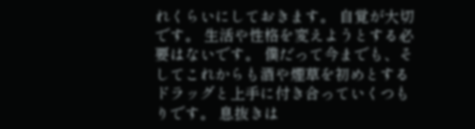れくらいにしておきます。 自覚が大切です。 生活や性格を変えようとする必要はないです。 僕だって今までも、そしてこれからも酒や煙草を初めとするドラッグと上手に付き合っていくつもりです。 息抜きは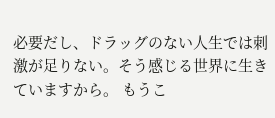必要だし、ドラッグのない人生では刺激が足りない。そう感じる世界に生きていますから。 もうこ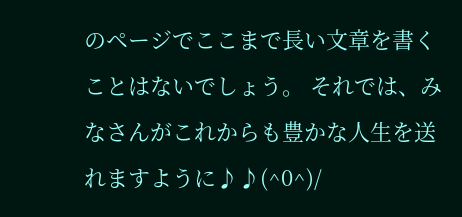のページでここまで長い文章を書くことはないでしょう。 それでは、みなさんがこれからも豊かな人生を送れますように♪♪(^0^)/